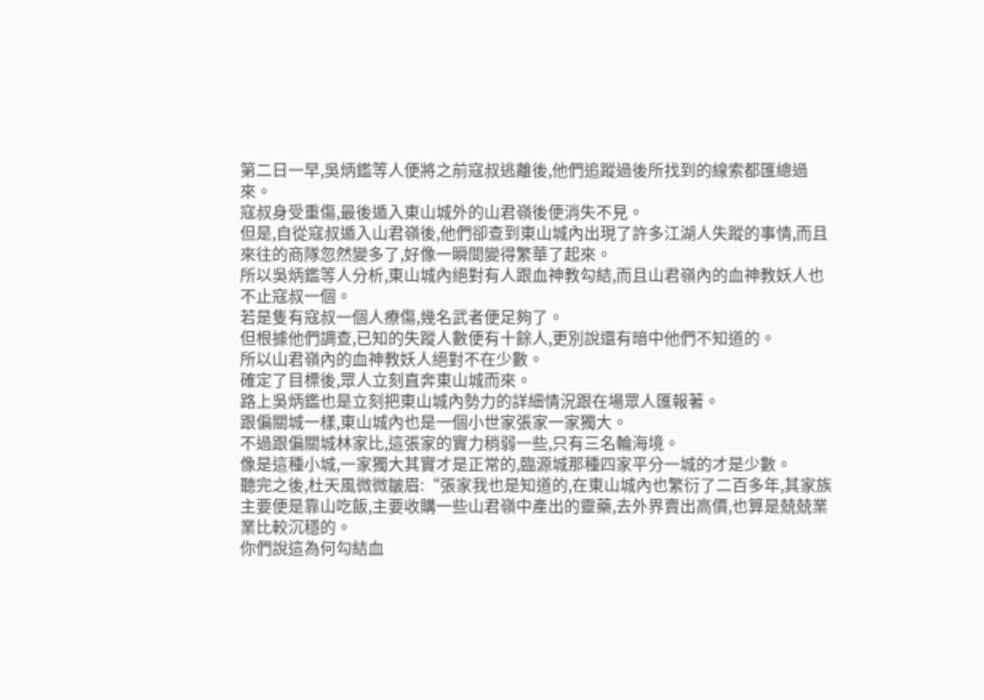第二日一早,吳炳鑑等人便將之前寇叔逃離後,他們追蹤過後所找到的線索都匯總過來。
寇叔身受重傷,最後遁入東山城外的山君嶺後便消失不見。
但是,自從寇叔遁入山君嶺後,他們卻查到東山城內出現了許多江湖人失蹤的事情,而且來往的商隊忽然變多了,好像一瞬間變得繁華了起來。
所以吳炳鑑等人分析,東山城內絕對有人跟血神教勾結,而且山君嶺內的血神教妖人也不止寇叔一個。
若是隻有寇叔一個人療傷,幾名武者便足夠了。
但根據他們調查,已知的失蹤人數便有十餘人,更別說還有暗中他們不知道的。
所以山君嶺內的血神教妖人絕對不在少數。
確定了目標後,眾人立刻直奔東山城而來。
路上吳炳鑑也是立刻把東山城內勢力的詳細情況跟在場眾人匯報著。
跟偏關城一樣,東山城內也是一個小世家張家一家獨大。
不過跟偏關城林家比,這張家的實力稍弱一些,只有三名輪海境。
像是這種小城,一家獨大其實才是正常的,臨源城那種四家平分一城的才是少數。
聽完之後,杜天風微微皺眉:“張家我也是知道的,在東山城內也繁衍了二百多年,其家族主要便是靠山吃飯,主要收購一些山君嶺中產出的靈藥,去外界賣出高價,也算是兢兢業業比較沉穩的。
你們說這為何勾結血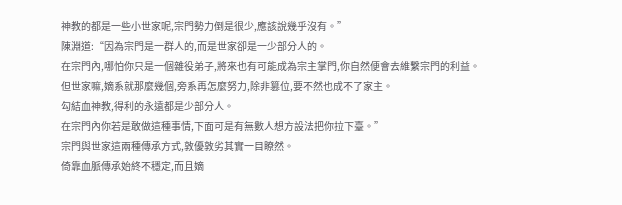神教的都是一些小世家呢,宗門勢力倒是很少,應該說幾乎沒有。”
陳淵道:“因為宗門是一群人的,而是世家卻是一少部分人的。
在宗門內,哪怕你只是一個雜役弟子,將來也有可能成為宗主掌門,你自然便會去維繫宗門的利益。
但世家嘛,嫡系就那麼幾個,旁系再怎麼努力,除非篡位,要不然也成不了家主。
勾結血神教,得利的永遠都是少部分人。
在宗門內你若是敢做這種事情,下面可是有無數人想方設法把你拉下臺。”
宗門與世家這兩種傳承方式,敦優敦劣其實一目瞭然。
倚靠血脈傳承始終不穩定,而且嫡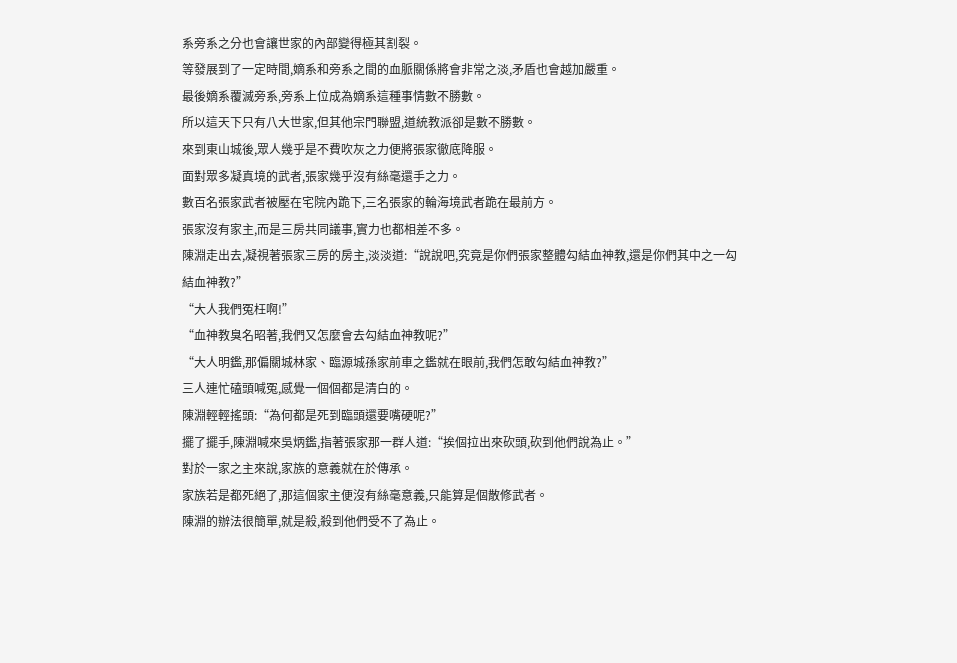系旁系之分也會讓世家的內部變得極其割裂。
等發展到了一定時間,嫡系和旁系之間的血脈關係將會非常之淡,矛盾也會越加嚴重。
最後嫡系覆滅旁系,旁系上位成為嫡系這種事情數不勝數。
所以這天下只有八大世家,但其他宗門聯盟,道統教派卻是數不勝數。
來到東山城後,眾人幾乎是不費吹灰之力便將張家徹底降服。
面對眾多凝真境的武者,張家幾乎沒有絲毫還手之力。
數百名張家武者被壓在宅院內跪下,三名張家的輪海境武者跪在最前方。
張家沒有家主,而是三房共同議事,實力也都相差不多。
陳淵走出去,凝視著張家三房的房主,淡淡道:“說說吧,究竟是你們張家整體勾結血神教,還是你們其中之一勾結血神教?”
“大人我們冤枉啊!”
“血神教臭名昭著,我們又怎麼會去勾結血神教呢?”
“大人明鑑,那偏關城林家、臨源城孫家前車之鑑就在眼前,我們怎敢勾結血神教?”
三人連忙磕頭喊冤,感覺一個個都是清白的。
陳淵輕輕搖頭:“為何都是死到臨頭還要嘴硬呢?”
擺了擺手,陳淵喊來吳炳鑑,指著張家那一群人道:“挨個拉出來砍頭,砍到他們說為止。”
對於一家之主來說,家族的意義就在於傳承。
家族若是都死絕了,那這個家主便沒有絲毫意義,只能算是個散修武者。
陳淵的辦法很簡單,就是殺,殺到他們受不了為止。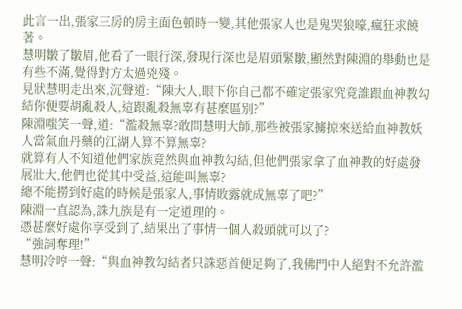此言一出,張家三房的房主面色頓時一變,其他張家人也是鬼哭狼嚎,瘋狂求饒著。
慧明皺了皺眉,他看了一眼行深,發現行深也是眉頭緊皺,顯然對陳淵的舉動也是有些不滿,覺得對方太過兇殘。
見狀慧明走出來,沉聲道:“陳大人,眼下你自己都不確定張家究竟誰跟血神教勾結你便要胡亂殺人,這跟亂殺無辜有甚麼區別?”
陳淵嗤笑一聲,道:“濫殺無辜?敢問慧明大師,那些被張家擄掠來送給血神教妖人當氣血丹藥的江湖人算不算無辜?
就算有人不知道他們家族竟然與血神教勾結,但他們張家拿了血神教的好處發展壯大,他們也從其中受益,這能叫無辜?
總不能撈到好處的時候是張家人,事情敗露就成無辜了吧?”
陳淵一直認為,誅九族是有一定道理的。
憑甚麼好處你享受到了,結果出了事情一個人殺頭就可以了?
“強詞奪理!”
慧明冷哼一聲:“與血神教勾結者只誅惡首便足夠了,我佛門中人絕對不允許濫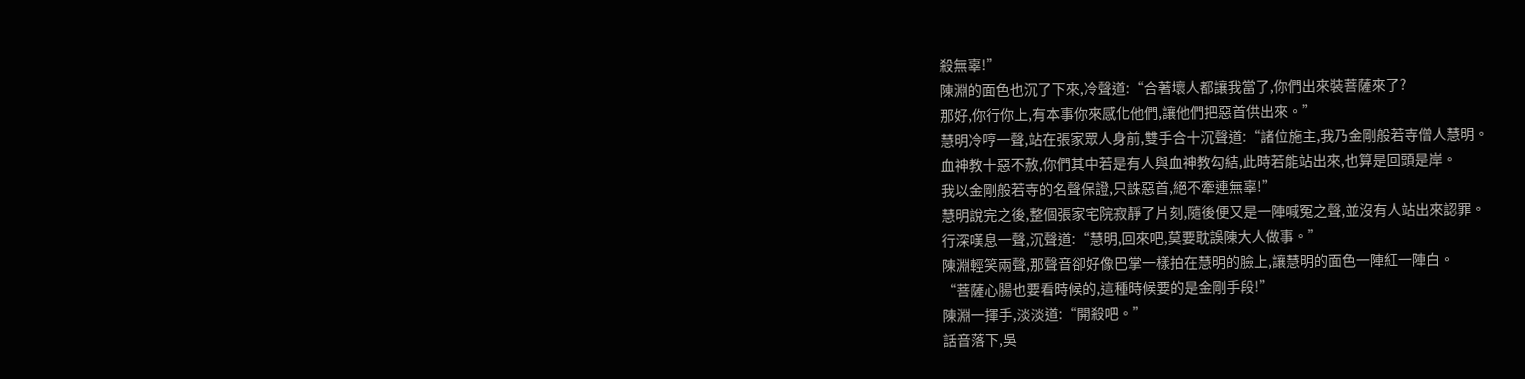殺無辜!”
陳淵的面色也沉了下來,冷聲道:“合著壞人都讓我當了,你們出來裝菩薩來了?
那好,你行你上,有本事你來感化他們,讓他們把惡首供出來。”
慧明冷哼一聲,站在張家眾人身前,雙手合十沉聲道:“諸位施主,我乃金剛般若寺僧人慧明。
血神教十惡不赦,你們其中若是有人與血神教勾結,此時若能站出來,也算是回頭是岸。
我以金剛般若寺的名聲保證,只誅惡首,絕不牽連無辜!”
慧明說完之後,整個張家宅院寂靜了片刻,隨後便又是一陣喊冤之聲,並沒有人站出來認罪。
行深嘆息一聲,沉聲道:“慧明,回來吧,莫要耽誤陳大人做事。”
陳淵輕笑兩聲,那聲音卻好像巴掌一樣拍在慧明的臉上,讓慧明的面色一陣紅一陣白。
“菩薩心腸也要看時候的,這種時候要的是金剛手段!”
陳淵一揮手,淡淡道:“開殺吧。”
話音落下,吳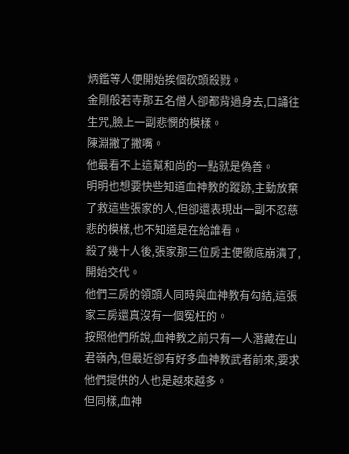炳鑑等人便開始挨個砍頭殺戮。
金剛般若寺那五名僧人卻都背過身去,口誦往生咒,臉上一副悲憫的模樣。
陳淵撇了撇嘴。
他最看不上這幫和尚的一點就是偽善。
明明也想要快些知道血神教的蹤跡,主動放棄了救這些張家的人,但卻還表現出一副不忍慈悲的模樣,也不知道是在給誰看。
殺了幾十人後,張家那三位房主便徹底崩潰了,開始交代。
他們三房的領頭人同時與血神教有勾結,這張家三房還真沒有一個冤枉的。
按照他們所說,血神教之前只有一人潛藏在山君嶺內,但最近卻有好多血神教武者前來,要求他們提供的人也是越來越多。
但同樣,血神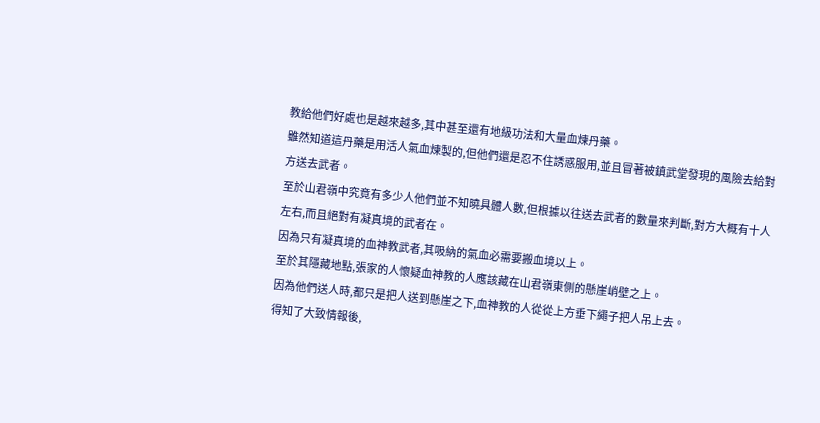教給他們好處也是越來越多,其中甚至還有地級功法和大量血煉丹藥。
雖然知道這丹藥是用活人氣血煉製的,但他們還是忍不住誘惑服用,並且冒著被鎮武堂發現的風險去給對方送去武者。
至於山君嶺中究竟有多少人他們並不知曉具體人數,但根據以往送去武者的數量來判斷,對方大概有十人左右,而且絕對有凝真境的武者在。
因為只有凝真境的血神教武者,其吸納的氣血必需要搬血境以上。
至於其隱藏地點,張家的人懷疑血神教的人應該藏在山君嶺東側的懸崖峭壁之上。
因為他們送人時,都只是把人送到懸崖之下,血神教的人從從上方垂下繩子把人吊上去。
得知了大致情報後,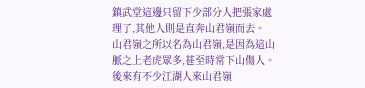鎮武堂這邊只留下少部分人把張家處理了,其他人則是直奔山君嶺而去。
山君嶺之所以名為山君嶺,是因為這山脈之上老虎眾多,甚至時常下山傷人。
後來有不少江湖人來山君嶺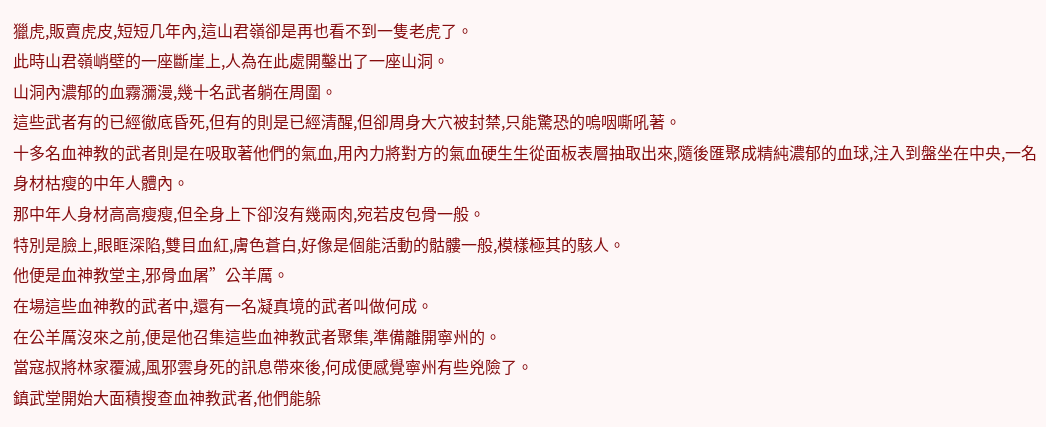獵虎,販賣虎皮,短短几年內,這山君嶺卻是再也看不到一隻老虎了。
此時山君嶺峭壁的一座斷崖上,人為在此處開鑿出了一座山洞。
山洞內濃郁的血霧瀰漫,幾十名武者躺在周圍。
這些武者有的已經徹底昏死,但有的則是已經清醒,但卻周身大穴被封禁,只能驚恐的嗚咽嘶吼著。
十多名血神教的武者則是在吸取著他們的氣血,用內力將對方的氣血硬生生從面板表層抽取出來,隨後匯聚成精純濃郁的血球,注入到盤坐在中央,一名身材枯瘦的中年人體內。
那中年人身材高高瘦瘦,但全身上下卻沒有幾兩肉,宛若皮包骨一般。
特別是臉上,眼眶深陷,雙目血紅,膚色蒼白,好像是個能活動的骷髏一般,模樣極其的駭人。
他便是血神教堂主,邪骨血屠”公羊厲。
在場這些血神教的武者中,還有一名凝真境的武者叫做何成。
在公羊厲沒來之前,便是他召集這些血神教武者聚集,準備離開寧州的。
當寇叔將林家覆滅,風邪雲身死的訊息帶來後,何成便感覺寧州有些兇險了。
鎮武堂開始大面積搜查血神教武者,他們能躲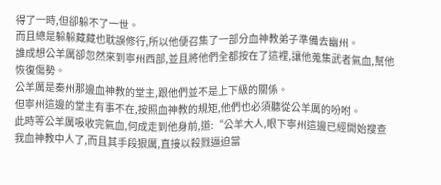得了一時,但卻躲不了一世。
而且總是躲躲藏藏也耽誤修行,所以他便召集了一部分血神教弟子準備去幽州。
誰成想公羊厲卻忽然來到寧州西部,並且將他們全都按在了這裡,讓他蒐集武者氣血,幫他恢復傷勢。
公羊厲是秦州那邊血神教的堂主,跟他們並不是上下級的關係。
但寧州這邊的堂主有事不在,按照血神教的規矩,他們也必須聽從公羊厲的吩咐。
此時等公羊厲吸收完氣血,何成走到他身前,道:“公羊大人,眼下寧州這邊已經開始搜查我血神教中人了,而且其手段狠厲,直接以殺戮逼迫當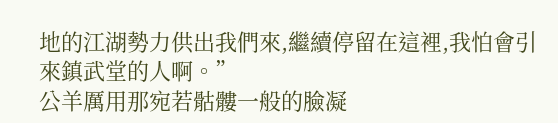地的江湖勢力供出我們來,繼續停留在這裡,我怕會引來鎮武堂的人啊。”
公羊厲用那宛若骷髏一般的臉凝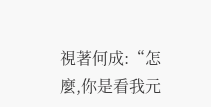視著何成:“怎麼,你是看我元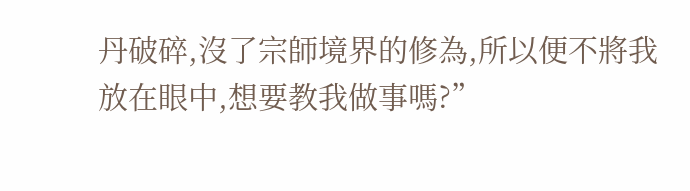丹破碎,沒了宗師境界的修為,所以便不將我放在眼中,想要教我做事嗎?”